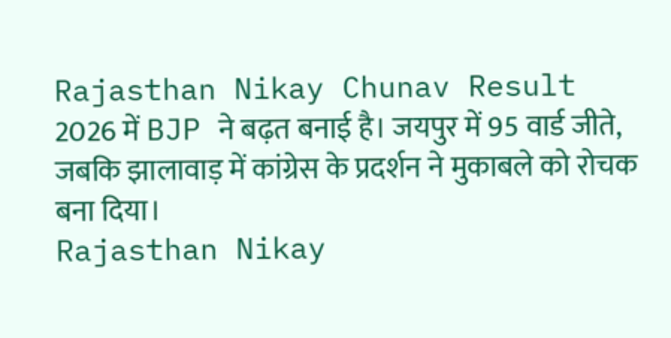Rajasthan Nikay Chunav Result 2026 में BJP ने बढ़त बनाई है। जयपुर में 95 वार्ड जीते, जबकि झालावाड़ में कांग्रेस के प्रदर्शन ने मुकाबले को रोचक बना दिया।
Rajasthan Nikay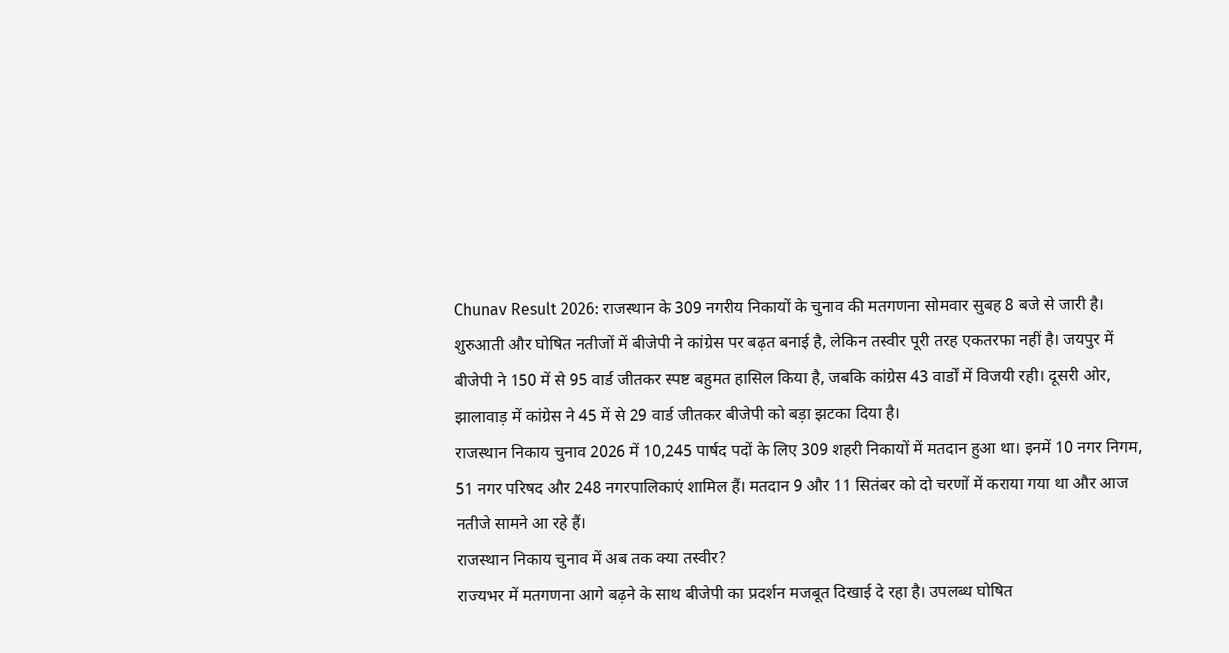Chunav Result 2026: राजस्थान के 309 नगरीय निकायों के चुनाव की मतगणना सोमवार सुबह 8 बजे से जारी है। शुरुआती और घोषित नतीजों में बीजेपी ने कांग्रेस पर बढ़त बनाई है, लेकिन तस्वीर पूरी तरह एकतरफा नहीं है। जयपुर में बीजेपी ने 150 में से 95 वार्ड जीतकर स्पष्ट बहुमत हासिल किया है, जबकि कांग्रेस 43 वार्डों में विजयी रही। दूसरी ओर, झालावाड़ में कांग्रेस ने 45 में से 29 वार्ड जीतकर बीजेपी को बड़ा झटका दिया है।
राजस्थान निकाय चुनाव 2026 में 10,245 पार्षद पदों के लिए 309 शहरी निकायों में मतदान हुआ था। इनमें 10 नगर निगम, 51 नगर परिषद और 248 नगरपालिकाएं शामिल हैं। मतदान 9 और 11 सितंबर को दो चरणों में कराया गया था और आज नतीजे सामने आ रहे हैं।
राजस्थान निकाय चुनाव में अब तक क्या तस्वीर?
राज्यभर में मतगणना आगे बढ़ने के साथ बीजेपी का प्रदर्शन मजबूत दिखाई दे रहा है। उपलब्ध घोषित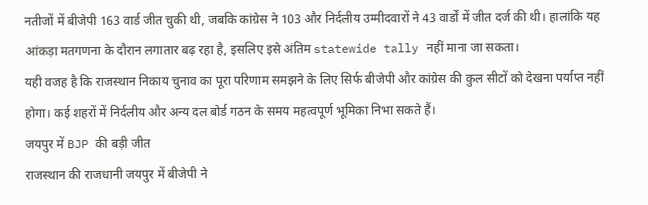नतीजों में बीजेपी 163 वार्ड जीत चुकी थी, जबकि कांग्रेस ने 103 और निर्दलीय उम्मीदवारों ने 43 वार्डों में जीत दर्ज की थी। हालांकि यह आंकड़ा मतगणना के दौरान लगातार बढ़ रहा है, इसलिए इसे अंतिम statewide tally नहीं माना जा सकता।
यही वजह है कि राजस्थान निकाय चुनाव का पूरा परिणाम समझने के लिए सिर्फ बीजेपी और कांग्रेस की कुल सीटों को देखना पर्याप्त नहीं होगा। कई शहरों में निर्दलीय और अन्य दल बोर्ड गठन के समय महत्वपूर्ण भूमिका निभा सकते हैं।
जयपुर में BJP की बड़ी जीत
राजस्थान की राजधानी जयपुर में बीजेपी ने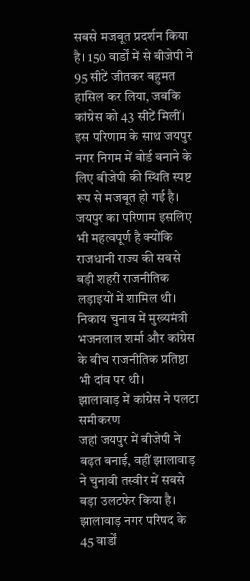सबसे मजबूत प्रदर्शन किया है। 150 वार्डों में से बीजेपी ने 95 सीटें जीतकर बहुमत हासिल कर लिया, जबकि कांग्रेस को 43 सीटें मिलीं। इस परिणाम के साथ जयपुर नगर निगम में बोर्ड बनाने के लिए बीजेपी की स्थिति स्पष्ट रूप से मजबूत हो गई है।
जयपुर का परिणाम इसलिए भी महत्वपूर्ण है क्योंकि राजधानी राज्य की सबसे बड़ी शहरी राजनीतिक लड़ाइयों में शामिल थी। निकाय चुनाव में मुख्यमंत्री भजनलाल शर्मा और कांग्रेस के बीच राजनीतिक प्रतिष्ठा भी दांव पर थी।
झालावाड़ में कांग्रेस ने पलटा समीकरण
जहां जयपुर में बीजेपी ने बढ़त बनाई, वहीं झालावाड़ ने चुनावी तस्वीर में सबसे बड़ा उलटफेर किया है। झालावाड़ नगर परिषद के 45 वार्डों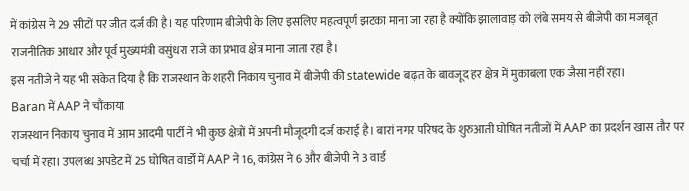में कांग्रेस ने 29 सीटों पर जीत दर्ज की है। यह परिणाम बीजेपी के लिए इसलिए महत्वपूर्ण झटका माना जा रहा है क्योंकि झालावाड़ को लंबे समय से बीजेपी का मजबूत राजनीतिक आधार और पूर्व मुख्यमंत्री वसुंधरा राजे का प्रभाव क्षेत्र माना जाता रहा है।
इस नतीजे ने यह भी संकेत दिया है कि राजस्थान के शहरी निकाय चुनाव में बीजेपी की statewide बढ़त के बावजूद हर क्षेत्र में मुकाबला एक जैसा नहीं रहा।
Baran में AAP ने चौंकाया
राजस्थान निकाय चुनाव में आम आदमी पार्टी ने भी कुछ क्षेत्रों में अपनी मौजूदगी दर्ज कराई है। बारां नगर परिषद के शुरुआती घोषित नतीजों में AAP का प्रदर्शन खास तौर पर चर्चा में रहा। उपलब्ध अपडेट में 25 घोषित वार्डों में AAP ने 16, कांग्रेस ने 6 और बीजेपी ने 3 वार्ड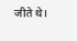जीते थे।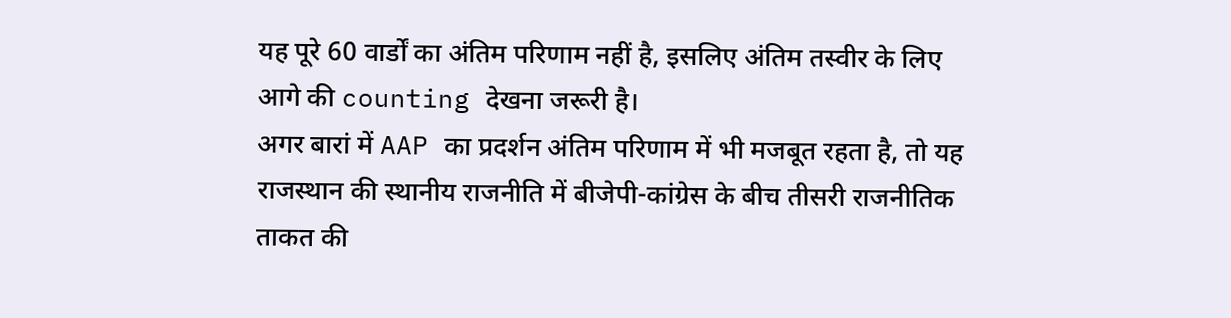यह पूरे 60 वार्डों का अंतिम परिणाम नहीं है, इसलिए अंतिम तस्वीर के लिए आगे की counting देखना जरूरी है।
अगर बारां में AAP का प्रदर्शन अंतिम परिणाम में भी मजबूत रहता है, तो यह राजस्थान की स्थानीय राजनीति में बीजेपी-कांग्रेस के बीच तीसरी राजनीतिक ताकत की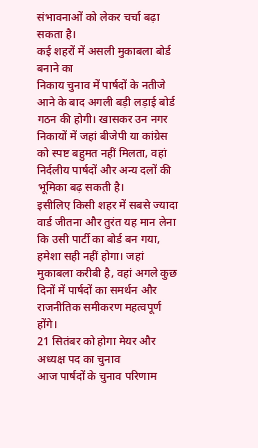संभावनाओं को लेकर चर्चा बढ़ा सकता है।
कई शहरों में असली मुकाबला बोर्ड बनाने का
निकाय चुनाव में पार्षदों के नतीजे आने के बाद अगली बड़ी लड़ाई बोर्ड गठन की होगी। खासकर उन नगर निकायों में जहां बीजेपी या कांग्रेस को स्पष्ट बहुमत नहीं मिलता, वहां निर्दलीय पार्षदों और अन्य दलों की भूमिका बढ़ सकती है।
इसीलिए किसी शहर में सबसे ज्यादा वार्ड जीतना और तुरंत यह मान लेना कि उसी पार्टी का बोर्ड बन गया, हमेशा सही नहीं होगा। जहां मुकाबला करीबी है, वहां अगले कुछ दिनों में पार्षदों का समर्थन और राजनीतिक समीकरण महत्वपूर्ण होंगे।
21 सितंबर को होगा मेयर और अध्यक्ष पद का चुनाव
आज पार्षदों के चुनाव परिणाम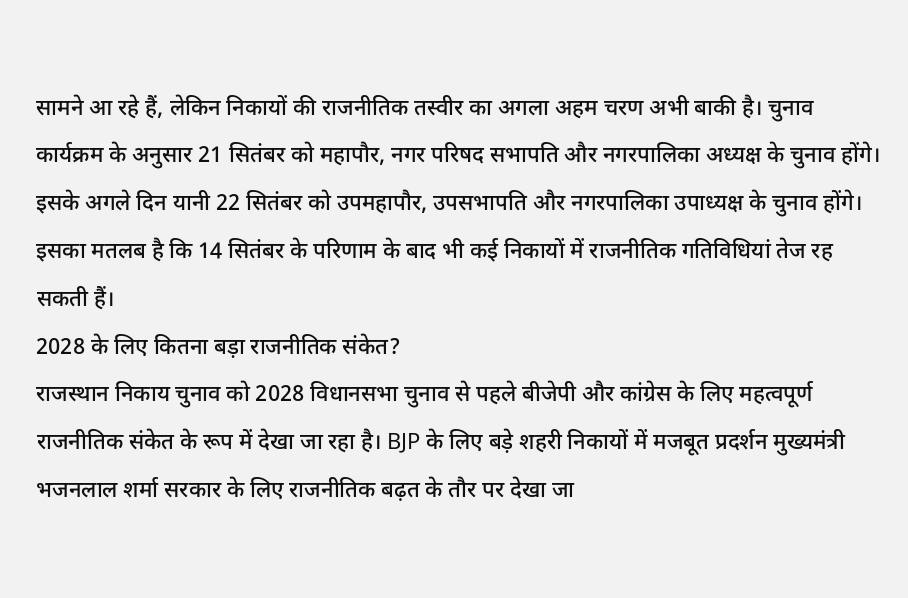सामने आ रहे हैं, लेकिन निकायों की राजनीतिक तस्वीर का अगला अहम चरण अभी बाकी है। चुनाव कार्यक्रम के अनुसार 21 सितंबर को महापौर, नगर परिषद सभापति और नगरपालिका अध्यक्ष के चुनाव होंगे। इसके अगले दिन यानी 22 सितंबर को उपमहापौर, उपसभापति और नगरपालिका उपाध्यक्ष के चुनाव होंगे।
इसका मतलब है कि 14 सितंबर के परिणाम के बाद भी कई निकायों में राजनीतिक गतिविधियां तेज रह सकती हैं।
2028 के लिए कितना बड़ा राजनीतिक संकेत?
राजस्थान निकाय चुनाव को 2028 विधानसभा चुनाव से पहले बीजेपी और कांग्रेस के लिए महत्वपूर्ण राजनीतिक संकेत के रूप में देखा जा रहा है। BJP के लिए बड़े शहरी निकायों में मजबूत प्रदर्शन मुख्यमंत्री भजनलाल शर्मा सरकार के लिए राजनीतिक बढ़त के तौर पर देखा जा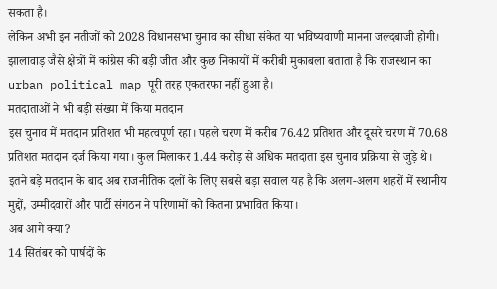सकता है।
लेकिन अभी इन नतीजों को 2028 विधानसभा चुनाव का सीधा संकेत या भविष्यवाणी मानना जल्दबाजी होगी। झालावाड़ जैसे क्षेत्रों में कांग्रेस की बड़ी जीत और कुछ निकायों में करीबी मुकाबला बताता है कि राजस्थान का urban political map पूरी तरह एकतरफा नहीं हुआ है।
मतदाताओं ने भी बड़ी संख्या में किया मतदान
इस चुनाव में मतदान प्रतिशत भी महत्वपूर्ण रहा। पहले चरण में करीब 76.42 प्रतिशत और दूसरे चरण में 70.68 प्रतिशत मतदान दर्ज किया गया। कुल मिलाकर 1.44 करोड़ से अधिक मतदाता इस चुनाव प्रक्रिया से जुड़े थे।
इतने बड़े मतदान के बाद अब राजनीतिक दलों के लिए सबसे बड़ा सवाल यह है कि अलग-अलग शहरों में स्थानीय मुद्दों, उम्मीदवारों और पार्टी संगठन ने परिणामों को कितना प्रभावित किया।
अब आगे क्या?
14 सितंबर को पार्षदों के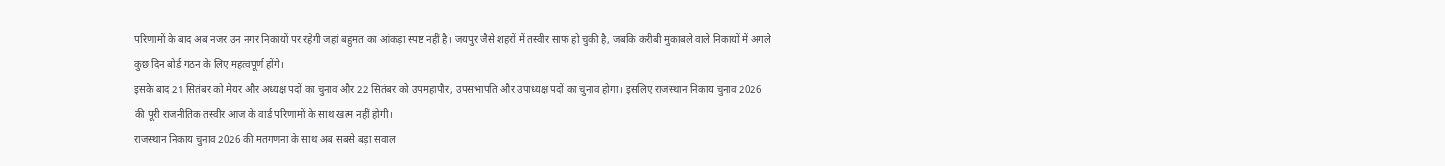परिणामों के बाद अब नजर उन नगर निकायों पर रहेगी जहां बहुमत का आंकड़ा स्पष्ट नहीं है। जयपुर जैसे शहरों में तस्वीर साफ हो चुकी है, जबकि करीबी मुकाबले वाले निकायों में अगले कुछ दिन बोर्ड गठन के लिए महत्वपूर्ण होंगे।
इसके बाद 21 सितंबर को मेयर और अध्यक्ष पदों का चुनाव और 22 सितंबर को उपमहापौर, उपसभापति और उपाध्यक्ष पदों का चुनाव होगा। इसलिए राजस्थान निकाय चुनाव 2026 की पूरी राजनीतिक तस्वीर आज के वार्ड परिणामों के साथ खत्म नहीं होगी।
राजस्थान निकाय चुनाव 2026 की मतगणना के साथ अब सबसे बड़ा सवाल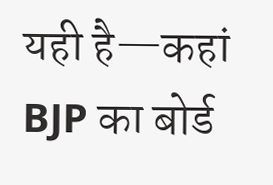यही है—कहां BJP का बोर्ड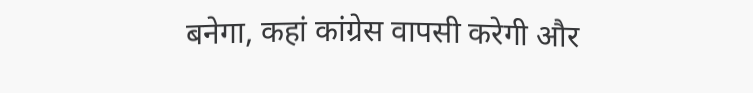बनेगा, कहां कांग्रेस वापसी करेगी और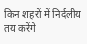किन शहरों में निर्दलीय तय करेंगे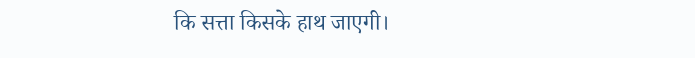कि सत्ता किसके हाथ जाएगी।